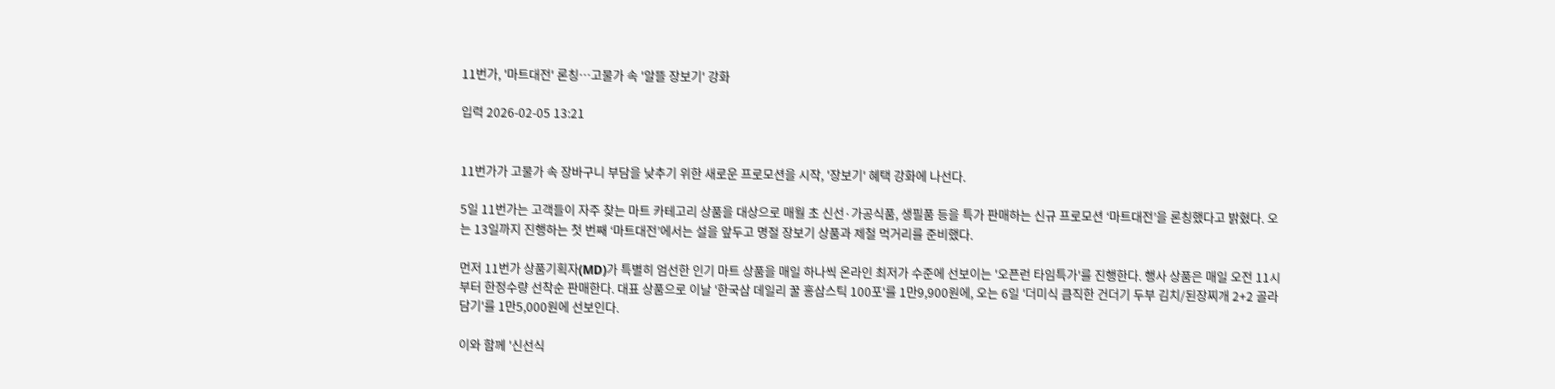11번가, '마트대전' 론칭…고물가 속 '알뜰 장보기' 강화

입력 2026-02-05 13:21


11번가가 고물가 속 장바구니 부담을 낮추기 위한 새로운 프로모션을 시작, '장보기' 혜택 강화에 나선다.

5일 11번가는 고객들이 자주 찾는 마트 카테고리 상품을 대상으로 매월 초 신선·가공식품, 생필품 등을 특가 판매하는 신규 프로모션 ‘마트대전’을 론칭했다고 밝혔다. 오는 13일까지 진행하는 첫 번째 ‘마트대전’에서는 설을 앞두고 명절 장보기 상품과 제철 먹거리를 준비했다.

먼저 11번가 상품기획자(MD)가 특별히 엄선한 인기 마트 상품을 매일 하나씩 온라인 최저가 수준에 선보이는 '오픈런 타임특가'를 진행한다. 행사 상품은 매일 오전 11시부터 한정수량 선착순 판매한다. 대표 상품으로 이날 '한국삼 데일리 꿀 홍삼스틱 100포'를 1만9,900원에, 오는 6일 '더미식 큼직한 건더기 두부 김치/된장찌개 2+2 골라담기'를 1만5,000원에 선보인다.

이와 함께 '신선식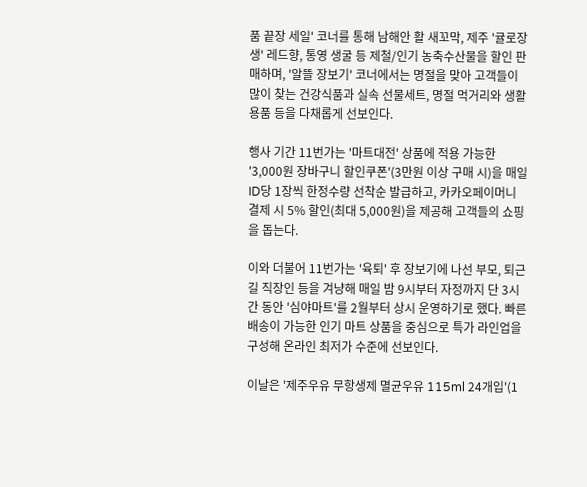품 끝장 세일' 코너를 통해 남해안 활 새꼬막, 제주 '귤로장생' 레드향, 통영 생굴 등 제철/인기 농축수산물을 할인 판매하며, '알뜰 장보기' 코너에서는 명절을 맞아 고객들이 많이 찾는 건강식품과 실속 선물세트, 명절 먹거리와 생활용품 등을 다채롭게 선보인다.

행사 기간 11번가는 '마트대전' 상품에 적용 가능한 '3,000원 장바구니 할인쿠폰'(3만원 이상 구매 시)을 매일 ID당 1장씩 한정수량 선착순 발급하고, 카카오페이머니 결제 시 5% 할인(최대 5,000원)을 제공해 고객들의 쇼핑을 돕는다.

이와 더불어 11번가는 '육퇴' 후 장보기에 나선 부모, 퇴근길 직장인 등을 겨냥해 매일 밤 9시부터 자정까지 단 3시간 동안 '심야마트'를 2월부터 상시 운영하기로 했다. 빠른배송이 가능한 인기 마트 상품을 중심으로 특가 라인업을 구성해 온라인 최저가 수준에 선보인다.

이날은 '제주우유 무항생제 멸균우유 115ml 24개입'(1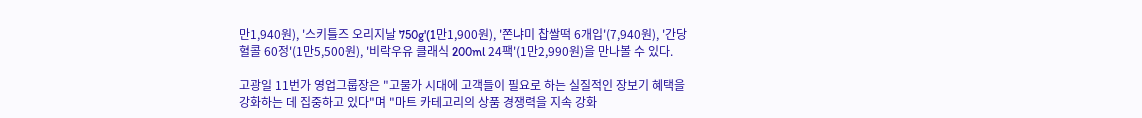만1,940원), '스키틀즈 오리지날 750g'(1만1,900원), '쫀냐미 찹쌀떡 6개입'(7,940원), '간당혈콜 60정'(1만5,500원), '비락우유 클래식 200ml 24팩'(1만2,990원)을 만나볼 수 있다.

고광일 11번가 영업그룹장은 "고물가 시대에 고객들이 필요로 하는 실질적인 장보기 혜택을 강화하는 데 집중하고 있다"며 "마트 카테고리의 상품 경쟁력을 지속 강화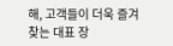해, 고객들이 더욱 즐겨찾는 대표 장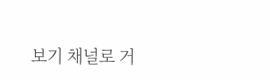보기 채널로 거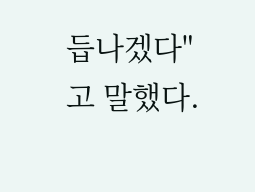듭나겠다"고 말했다.